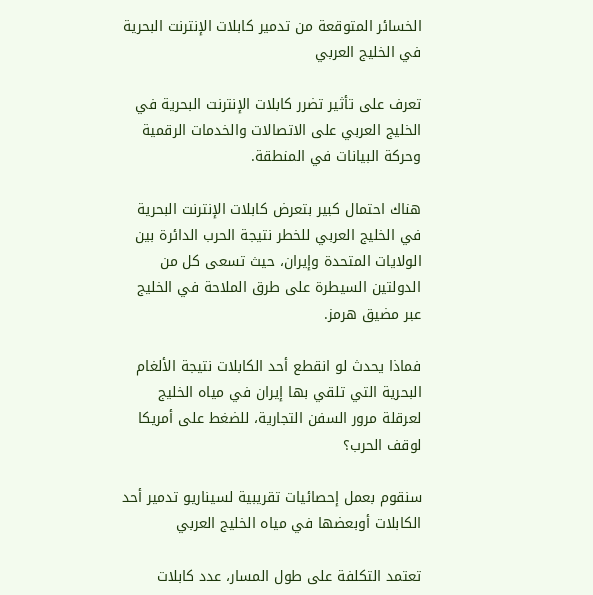الخسائر المتوقعة من تدمير كابلات الإنترنت البحرية في الخليج العربي

تعرف على تأثير تضرر كابلات الإنترنت البحرية في الخليج العربي على الاتصالات والخدمات الرقمية وحركة البيانات في المنطقة.

هناك احتمال كبير بتعرض كابلات الإنترنت البحرية في الخليج العربي للخطر نتيجة الحرب الدائرة بين الولايات المتحدة وإيران، حيث تسعى كل من الدولتين السيطرة على طرق الملاحة في الخليج عبر مضيق هرمز.

فماذا يحدث لو انقطع أحد الكابلات نتيجة الألغام البحرية التي تلقي بها إيران في مياه الخليج لعرقلة مرور السفن التجارية، للضغط على أمريكا لوقف الحرب؟

سنقوم بعمل إحصائيات تقريبية لسيناريو تدمير أحد الكابلات أوبعضها في مياه الخليج العربي

تعتمد التكلفة على طول المسار، عدد كابلات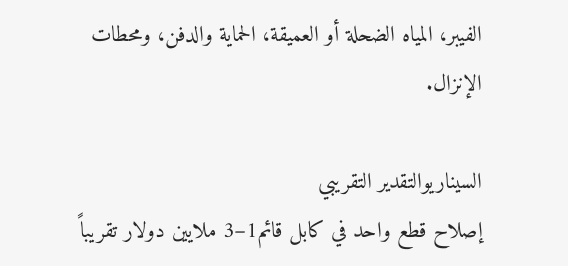الفيبر، المياه الضحلة أو العميقة، الحماية والدفن، ومحطات الإنزال.

السيناريوالتقدير التقريبي
إصلاح قطع واحد في كابل قائم1–3 ملايين دولار تقريباً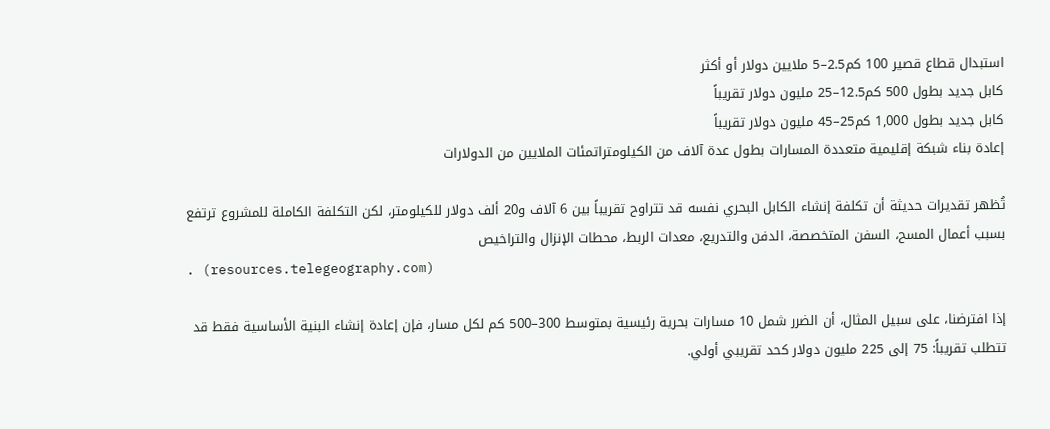استبدال قطاع قصير 100 كم2.5–5 ملايين دولار أو أكثر
كابل جديد بطول 500 كم12.5–25 مليون دولار تقريباً
كابل جديد بطول 1,000 كم25–45 مليون دولار تقريباً
إعادة بناء شبكة إقليمية متعددة المسارات بطول عدة آلاف من الكيلومتراتمئات الملايين من الدولارات

تُظهر تقديرات حديثة أن تكلفة إنشاء الكابل البحري نفسه قد تتراوح تقريباً بين 6 آلاف و20 ألف دولار للكيلومتر، لكن التكلفة الكاملة للمشروع ترتفع بسبب أعمال المسح، السفن المتخصصة، الدفن والتدريع، معدات الربط، محطات الإنزال والتراخيص
. (resources.telegeography.com)

إذا افترضنا، على سبيل المثال، أن الضرر شمل 10 مسارات بحرية رئيسية بمتوسط 300–500 كم لكل مسار، فإن إعادة إنشاء البنية الأساسية فقط قد تتطلب تقريباً: 75 إلى 225 مليون دولار كحد تقريبي أولي.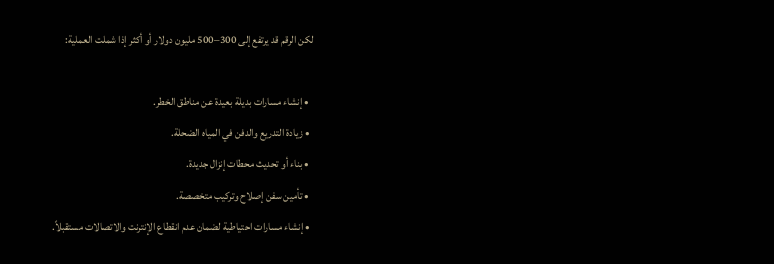لكن الرقم قد يرتفع إلى 300–500 مليون دولار أو أكثر إذا شملت العملية:

  • إنشاء مسارات بديلة بعيدة عن مناطق الخطر.
  • زيادة التدريع والدفن في المياه الضحلة.
  • بناء أو تحديث محطات إنزال جديدة.
  • تأمين سفن إصلاح وتركيب متخصصة.
  • إنشاء مسارات احتياطية لضمان عدم انقطاع الإنترنت والاتصالات مستقبلاً.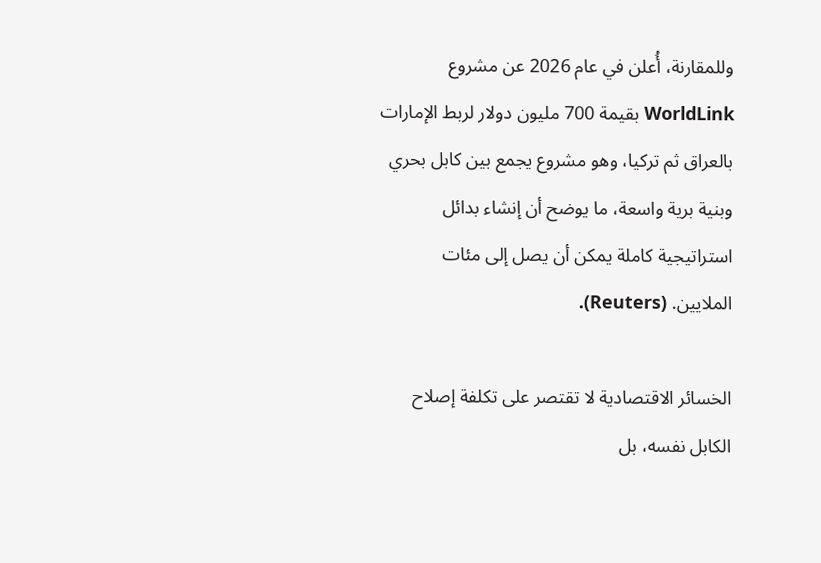وللمقارنة، أُعلن في عام 2026 عن مشروع WorldLink بقيمة 700 مليون دولار لربط الإمارات بالعراق ثم تركيا، وهو مشروع يجمع بين كابل بحري وبنية برية واسعة، ما يوضح أن إنشاء بدائل استراتيجية كاملة يمكن أن يصل إلى مئات الملايين. (Reuters).

الخسائر الاقتصادية لا تقتصر على تكلفة إصلاح الكابل نفسه، بل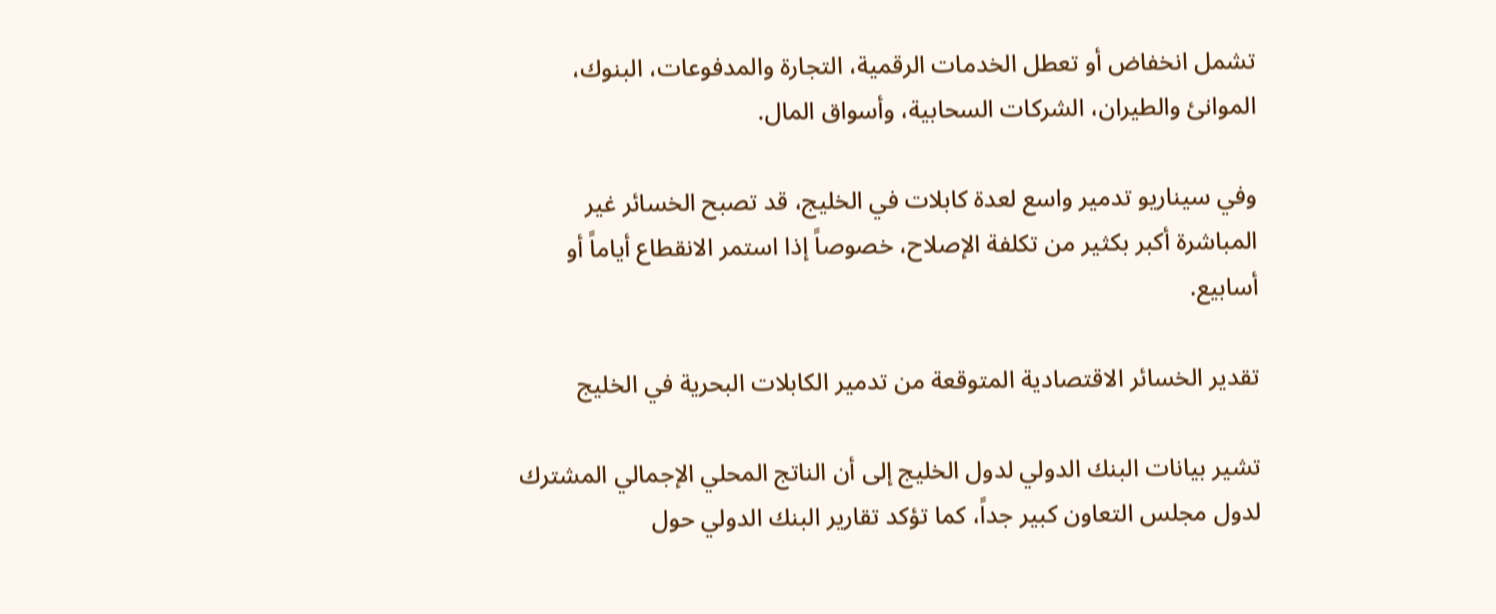تشمل انخفاض أو تعطل الخدمات الرقمية، التجارة والمدفوعات، البنوك، الموانئ والطيران، الشركات السحابية، وأسواق المال.

وفي سيناريو تدمير واسع لعدة كابلات في الخليج، قد تصبح الخسائر غير المباشرة أكبر بكثير من تكلفة الإصلاح، خصوصاً إذا استمر الانقطاع أياماً أو أسابيع.

تقدير الخسائر الاقتصادية المتوقعة من تدمير الكابلات البحرية في الخليج

تشير بيانات البنك الدولي لدول الخليج إلى أن الناتج المحلي الإجمالي المشترك لدول مجلس التعاون كبير جداً، كما تؤكد تقارير البنك الدولي حول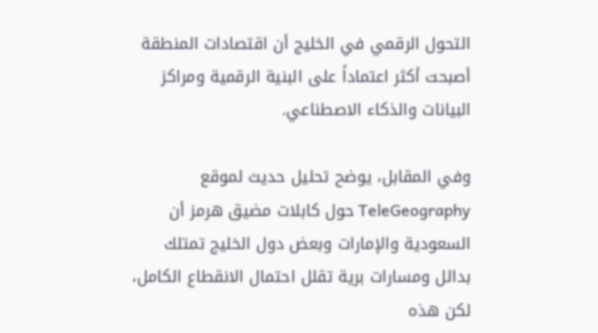التحول الرقمي في الخليج أن اقتصادات المنطقة أصبحت أكثر اعتماداً على البنية الرقمية ومراكز البيانات والذكاء الاصطناعي.

وفي المقابل، يوضح تحليل حديث لموقع TeleGeography حول كابلات مضيق هرمز أن السعودية والإمارات وبعض دول الخليج تمتلك بدائل ومسارات برية تقلل احتمال الانقطاع الكامل، لكن هذه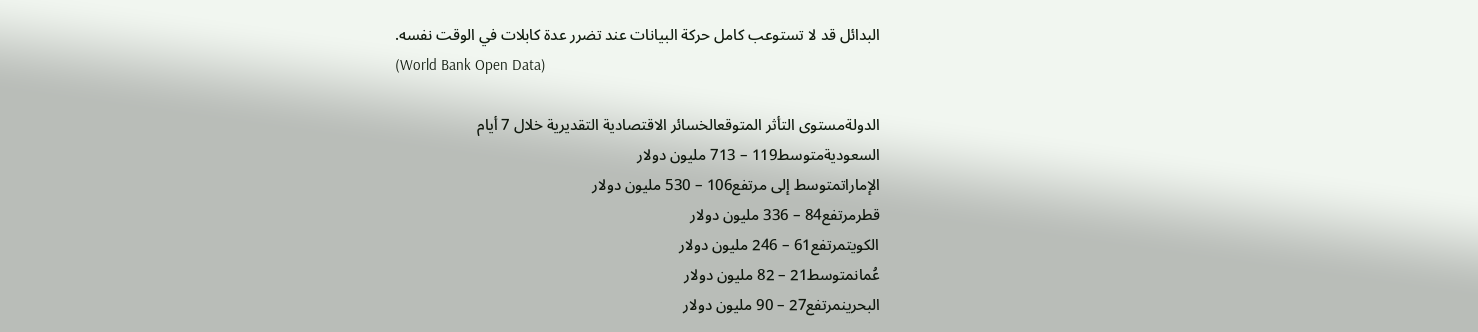البدائل قد لا تستوعب كامل حركة البيانات عند تضرر عدة كابلات في الوقت نفسه.
(World Bank Open Data)

الدولةمستوى التأثر المتوقعالخسائر الاقتصادية التقديرية خلال 7 أيام
السعوديةمتوسط119 – 713 مليون دولار
الإماراتمتوسط إلى مرتفع106 – 530 مليون دولار
قطرمرتفع84 – 336 مليون دولار
الكويتمرتفع61 – 246 مليون دولار
عُمانمتوسط21 – 82 مليون دولار
البحرينمرتفع27 – 90 مليون دولار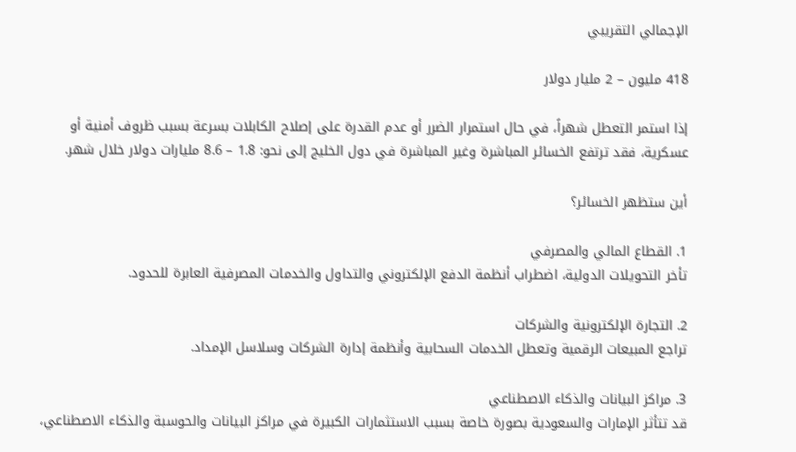الإجمالي التقريبي

418 مليون – 2 مليار دولار

إذا استمر التعطل شهراً، في حال استمرار الضرر أو عدم القدرة على إصلاح الكابلات بسرعة بسبب ظروف أمنية أو عسكرية، فقد ترتفع الخسائر المباشرة وغير المباشرة في دول الخليج إلى نحو: 1.8 – 8.6 مليارات دولار خلال شهر.

أين ستظهر الخسائر؟

1. القطاع المالي والمصرفي
تأخر التحويلات الدولية، اضطراب أنظمة الدفع الإلكتروني والتداول والخدمات المصرفية العابرة للحدود.

2. التجارة الإلكترونية والشركات
تراجع المبيعات الرقمية وتعطل الخدمات السحابية وأنظمة إدارة الشركات وسلاسل الإمداد.

3. مراكز البيانات والذكاء الاصطناعي
قد تتأثر الإمارات والسعودية بصورة خاصة بسبب الاستثمارات الكبيرة في مراكز البيانات والحوسبة والذكاء الاصطناعي،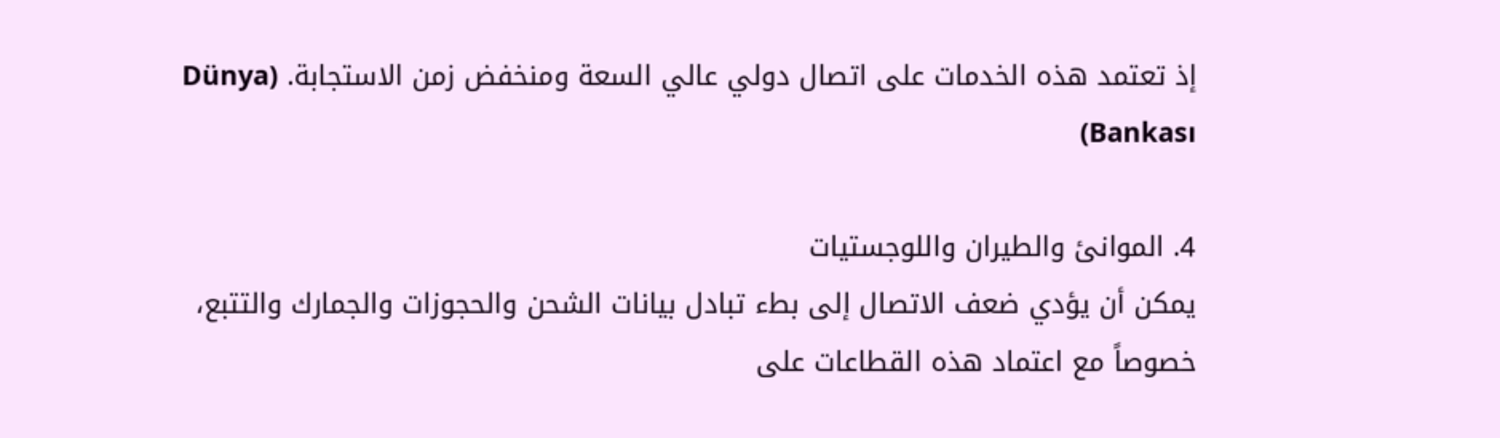إذ تعتمد هذه الخدمات على اتصال دولي عالي السعة ومنخفض زمن الاستجابة. (Dünya Bankası)

4. الموانئ والطيران واللوجستيات
يمكن أن يؤدي ضعف الاتصال إلى بطء تبادل بيانات الشحن والحجوزات والجمارك والتتبع، خصوصاً مع اعتماد هذه القطاعات على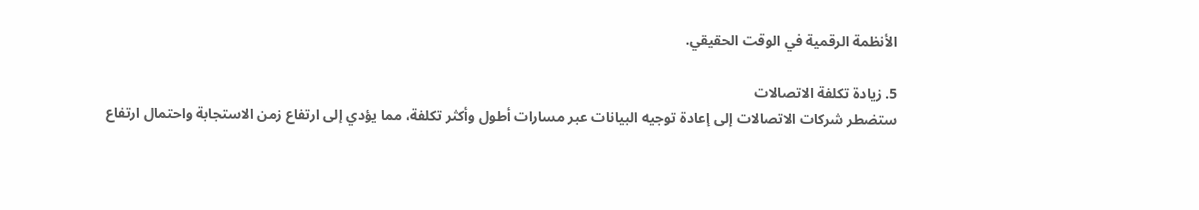الأنظمة الرقمية في الوقت الحقيقي.

5. زيادة تكلفة الاتصالات
ستضطر شركات الاتصالات إلى إعادة توجيه البيانات عبر مسارات أطول وأكثر تكلفة، مما يؤدي إلى ارتفاع زمن الاستجابة واحتمال ارتفاع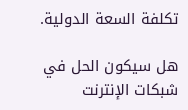تكلفة السعة الدولية.

هل سيكون الحل في شبكات الإنترنت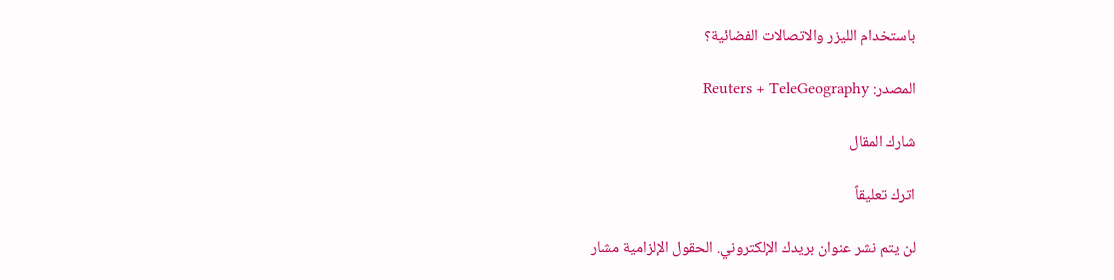باستخدام الليزر والاتصالات الفضائية؟

المصدر: Reuters + TeleGeography

شارك المقال

اترك تعليقاً

لن يتم نشر عنوان بريدك الإلكتروني. الحقول الإلزامية مشار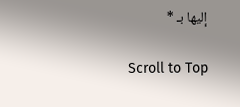إليها بـ *

Scroll to Top